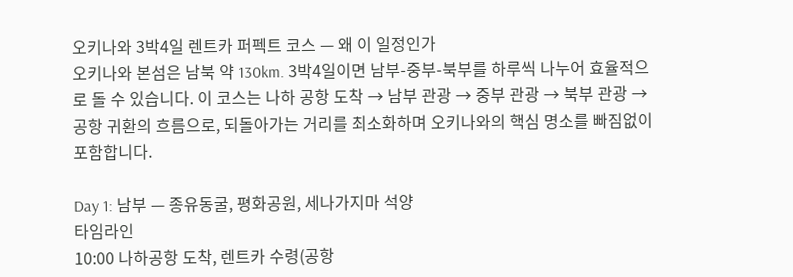오키나와 3박4일 렌트카 퍼펙트 코스 — 왜 이 일정인가
오키나와 본섬은 남북 약 130km. 3박4일이면 남부-중부-북부를 하루씩 나누어 효율적으로 돌 수 있습니다. 이 코스는 나하 공항 도착 → 남부 관광 → 중부 관광 → 북부 관광 → 공항 귀환의 흐름으로, 되돌아가는 거리를 최소화하며 오키나와의 핵심 명소를 빠짐없이 포함합니다.

Day 1: 남부 — 종유동굴, 평화공원, 세나가지마 석양
타임라인
10:00 나하공항 도착, 렌트카 수령(공항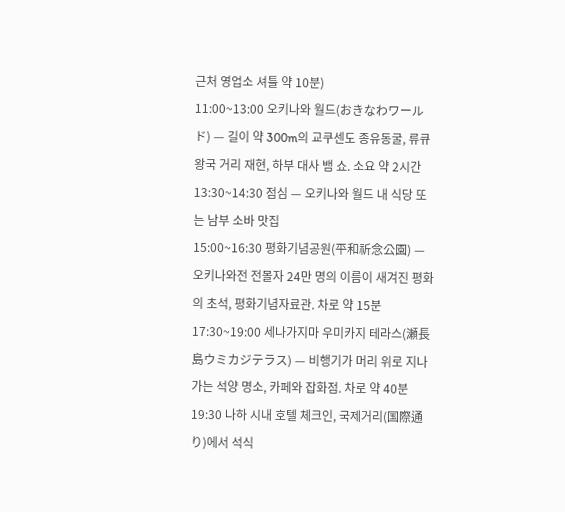근처 영업소 셔틀 약 10분)
11:00~13:00 오키나와 월드(おきなわワールド) — 길이 약 300m의 교쿠센도 종유동굴, 류큐왕국 거리 재현, 하부 대사 뱀 쇼. 소요 약 2시간
13:30~14:30 점심 — 오키나와 월드 내 식당 또는 남부 소바 맛집
15:00~16:30 평화기념공원(平和祈念公園) — 오키나와전 전몰자 24만 명의 이름이 새겨진 평화의 초석, 평화기념자료관. 차로 약 15분
17:30~19:00 세나가지마 우미카지 테라스(瀬長島ウミカジテラス) — 비행기가 머리 위로 지나가는 석양 명소, 카페와 잡화점. 차로 약 40분
19:30 나하 시내 호텔 체크인, 국제거리(国際通り)에서 석식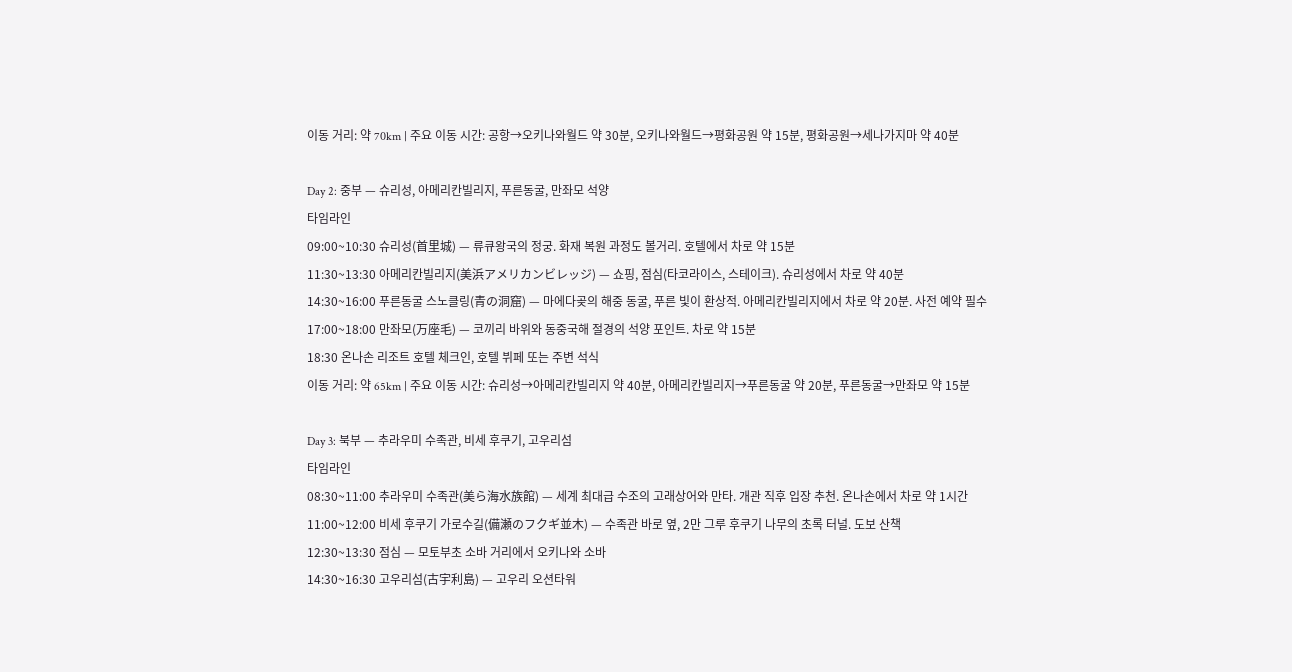이동 거리: 약 70km | 주요 이동 시간: 공항→오키나와월드 약 30분, 오키나와월드→평화공원 약 15분, 평화공원→세나가지마 약 40분

Day 2: 중부 — 슈리성, 아메리칸빌리지, 푸른동굴, 만좌모 석양
타임라인
09:00~10:30 슈리성(首里城) — 류큐왕국의 정궁. 화재 복원 과정도 볼거리. 호텔에서 차로 약 15분
11:30~13:30 아메리칸빌리지(美浜アメリカンビレッジ) — 쇼핑, 점심(타코라이스, 스테이크). 슈리성에서 차로 약 40분
14:30~16:00 푸른동굴 스노클링(青の洞窟) — 마에다곶의 해중 동굴, 푸른 빛이 환상적. 아메리칸빌리지에서 차로 약 20분. 사전 예약 필수
17:00~18:00 만좌모(万座毛) — 코끼리 바위와 동중국해 절경의 석양 포인트. 차로 약 15분
18:30 온나손 리조트 호텔 체크인, 호텔 뷔페 또는 주변 석식
이동 거리: 약 65km | 주요 이동 시간: 슈리성→아메리칸빌리지 약 40분, 아메리칸빌리지→푸른동굴 약 20분, 푸른동굴→만좌모 약 15분

Day 3: 북부 — 추라우미 수족관, 비세 후쿠기, 고우리섬
타임라인
08:30~11:00 추라우미 수족관(美ら海水族館) — 세계 최대급 수조의 고래상어와 만타. 개관 직후 입장 추천. 온나손에서 차로 약 1시간
11:00~12:00 비세 후쿠기 가로수길(備瀬のフクギ並木) — 수족관 바로 옆, 2만 그루 후쿠기 나무의 초록 터널. 도보 산책
12:30~13:30 점심 — 모토부초 소바 거리에서 오키나와 소바
14:30~16:30 고우리섬(古宇利島) — 고우리 오션타워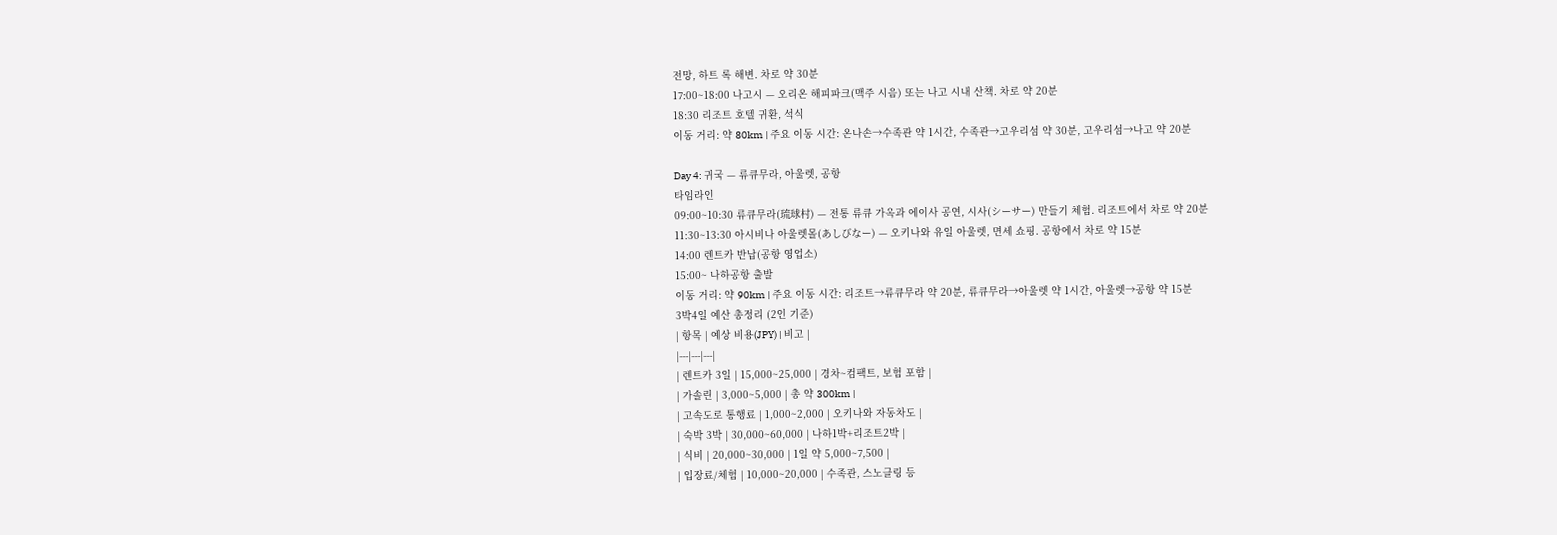전망, 하트 록 해변. 차로 약 30분
17:00~18:00 나고시 — 오리온 해피파크(맥주 시음) 또는 나고 시내 산책. 차로 약 20분
18:30 리조트 호텔 귀환, 석식
이동 거리: 약 80km | 주요 이동 시간: 온나손→수족관 약 1시간, 수족관→고우리섬 약 30분, 고우리섬→나고 약 20분

Day 4: 귀국 — 류큐무라, 아울렛, 공항
타임라인
09:00~10:30 류큐무라(琉球村) — 전통 류큐 가옥과 에이사 공연, 시사(シーサー) 만들기 체험. 리조트에서 차로 약 20분
11:30~13:30 아시비나 아울렛몰(あしびなー) — 오키나와 유일 아울렛, 면세 쇼핑. 공항에서 차로 약 15분
14:00 렌트카 반납(공항 영업소)
15:00~ 나하공항 출발
이동 거리: 약 90km | 주요 이동 시간: 리조트→류큐무라 약 20분, 류큐무라→아울렛 약 1시간, 아울렛→공항 약 15분
3박4일 예산 총정리 (2인 기준)
| 항목 | 예상 비용(JPY) | 비고 |
|---|---|---|
| 렌트카 3일 | 15,000~25,000 | 경차~컴팩트, 보험 포함 |
| 가솔린 | 3,000~5,000 | 총 약 300km |
| 고속도로 통행료 | 1,000~2,000 | 오키나와 자동차도 |
| 숙박 3박 | 30,000~60,000 | 나하1박+리조트2박 |
| 식비 | 20,000~30,000 | 1일 약 5,000~7,500 |
| 입장료/체험 | 10,000~20,000 | 수족관, 스노클링 등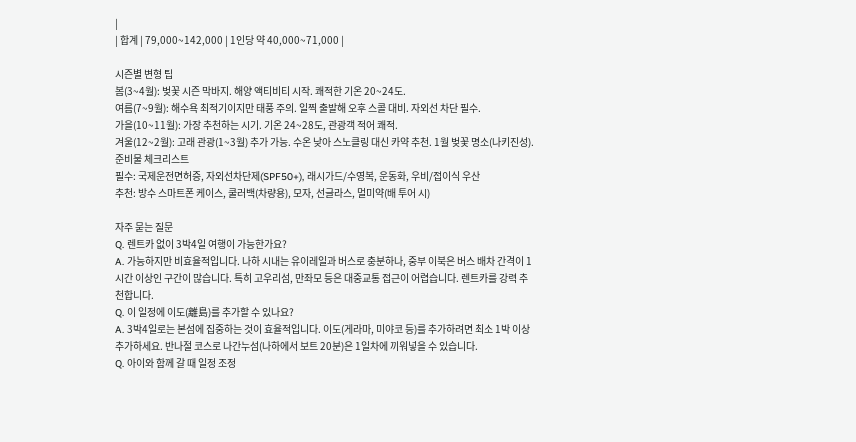|
| 합계 | 79,000~142,000 | 1인당 약 40,000~71,000 |

시즌별 변형 팁
봄(3~4월): 벚꽃 시즌 막바지. 해양 액티비티 시작. 쾌적한 기온 20~24도.
여름(7~9월): 해수욕 최적기이지만 태풍 주의. 일찍 출발해 오후 스콜 대비. 자외선 차단 필수.
가을(10~11월): 가장 추천하는 시기. 기온 24~28도, 관광객 적어 쾌적.
겨울(12~2월): 고래 관광(1~3월) 추가 가능. 수온 낮아 스노클링 대신 카약 추천. 1월 벚꽃 명소(나키진성).
준비물 체크리스트
필수: 국제운전면허증, 자외선차단제(SPF50+), 래시가드/수영복, 운동화, 우비/접이식 우산
추천: 방수 스마트폰 케이스, 쿨러백(차량용), 모자, 선글라스, 멀미약(배 투어 시)

자주 묻는 질문
Q. 렌트카 없이 3박4일 여행이 가능한가요?
A. 가능하지만 비효율적입니다. 나하 시내는 유이레일과 버스로 충분하나, 중부 이북은 버스 배차 간격이 1시간 이상인 구간이 많습니다. 특히 고우리섬, 만좌모 등은 대중교통 접근이 어렵습니다. 렌트카를 강력 추천합니다.
Q. 이 일정에 이도(離島)를 추가할 수 있나요?
A. 3박4일로는 본섬에 집중하는 것이 효율적입니다. 이도(게라마, 미야코 등)를 추가하려면 최소 1박 이상 추가하세요. 반나절 코스로 나간누섬(나하에서 보트 20분)은 1일차에 끼워넣을 수 있습니다.
Q. 아이와 함께 갈 때 일정 조정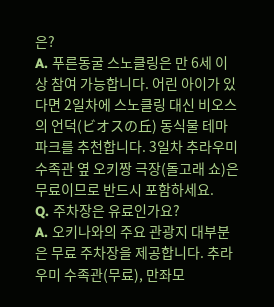은?
A. 푸른동굴 스노클링은 만 6세 이상 참여 가능합니다. 어린 아이가 있다면 2일차에 스노클링 대신 비오스의 언덕(ビオスの丘) 동식물 테마파크를 추천합니다. 3일차 추라우미 수족관 옆 오키짱 극장(돌고래 쇼)은 무료이므로 반드시 포함하세요.
Q. 주차장은 유료인가요?
A. 오키나와의 주요 관광지 대부분은 무료 주차장을 제공합니다. 추라우미 수족관(무료), 만좌모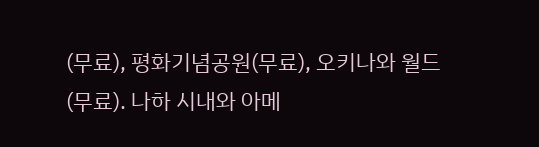(무료), 평화기념공원(무료), 오키나와 월드(무료). 나하 시내와 아메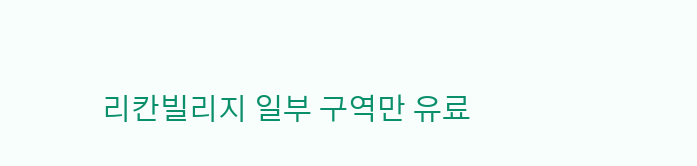리칸빌리지 일부 구역만 유료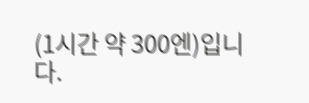(1시간 약 300엔)입니다.